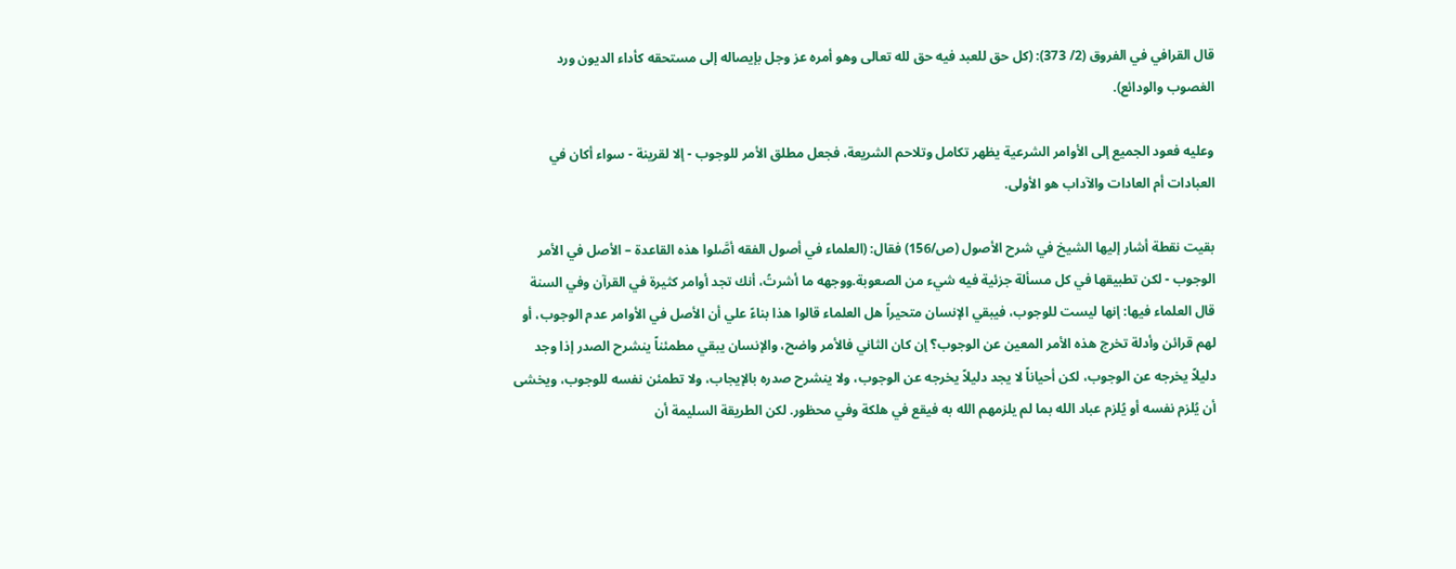قال القرافي في الفروق (2/ 373): (كل حق للعبد فيه حق لله تعالى وهو أمره عز وجل بإيصاله إلى مستحقه كأداء الديون ورد الغصوب والودائع).

وعليه فعود الجميع إلى الأوامر الشرعية يظهر تكامل وتلاحم الشريعة، فجعل مطلق الأمر للوجوب - إلا لقرينة - سواء أكان في العبادات أم العادات والآداب هو الأولى.

بقيت نقطة أشار إليها الشيخ في شرح الأصول (ص/156) فقال: (العلماء في أصول الفقه أصَّلوا هذه القاعدة – الأصل في الأمر الوجوب - لكن تطبيقها في كل مسألة جزئية فيه شيء من الصعوبة.ووجهه ما أشرتُ، أنك تجد أوامر كثيرة في القرآن وفي السنة قال العلماء فيها: إنها ليست للوجوب، فيبقي الإنسان متحيراً هل العلماء قالوا هذا بناءً علي أن الأصل في الأوامر عدم الوجوب، أو لهم قرائن وأدلة تخرج هذه الأمر المعين عن الوجوب؟ إن كان الثاني فالأمر واضح، والإنسان يبقي مطمئناً ينشرح الصدر إذا وجد دليلاً يخرجه عن الوجوب، لكن أحياناً لا يجد دليلاً يخرجه عن الوجوب، ولا ينشرح صدره بالإيجاب، ولا تطمئن نفسه للوجوب، ويخشى أن يُلزم نفسه أو يُلزم عباد الله بما لم يلزمهم الله به فيقع في هلكة وفي محظور. لكن الطريقة السليمة أن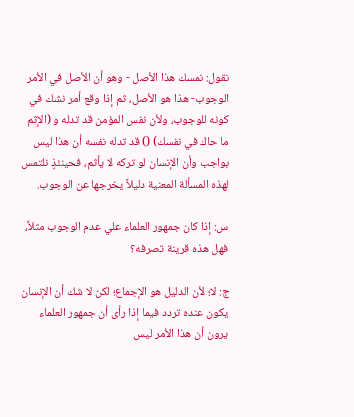نقول: نمسك هذا الأصل - وهو أن الأصل في الأمر الوجوب- هذا هو الأصل، ثم إذا وقع أمر نشك في كونه للوجوب، ولأن نفس المؤمن قد تدله و (الإثم ما حاك في نفسك) () قد تدله نفسه أن هذا ليس بواجب وأن الإنسان لو تركه لا يأثم، فحينئذٍ نلتمس لهذه المسألة المعنية دليلاً يخرجها عن الوجوب.

س: إذا كان جمهور العلماء علي عدم الوجوب مثلاً، فهل هذه قرينة تصرفه؟

ج: لا؛ لأن الدليل هو الإجماع؛ لكن لا شك أن الإنسان يكون عنده تردد فيما إذا رأى أن جمهور العلماء يرون أن هذا الأمر ليس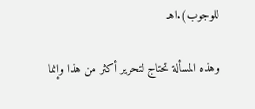للوجوب).اهـ

وهذه المسألة تحتاج لتحرير أكثر من هذا وإنما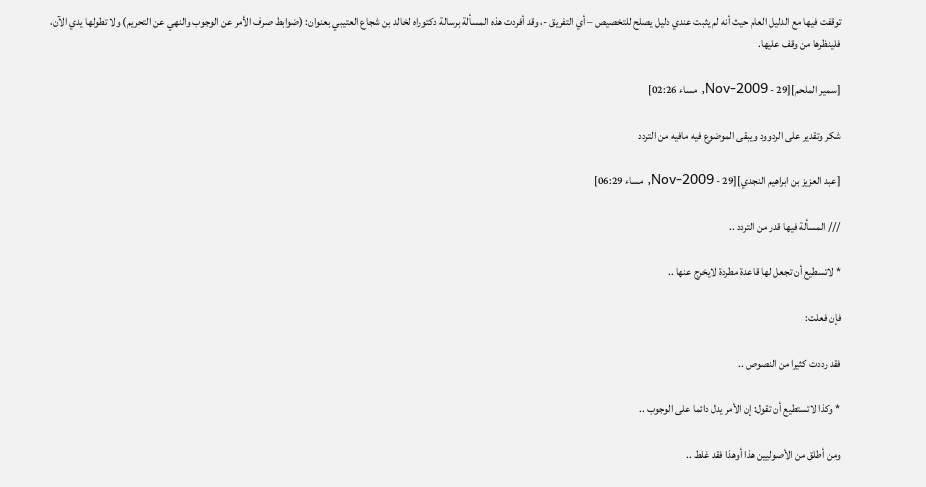توقفت فيها مع الدليل العام حيث أنه لم يثبت عندي دليل يصلح للتخصيص – أي التفريق -، وقد أفردت هذه المسألة برسالة دكتوراه لخالد بن شجاع العتيبي بعنوان: (ضوابط صرف الأمر عن الوجوب والنهي عن التحريم) ولا تطولها يدي الآن، فلينظرها من وقف عليها.

[سمير الملحم][29 - Nov-2009, مساء 02:26]

شكر وتقدير على الردوود ويبقى الموضوع فيه مافيه من التردد

[عبد العزيز بن ابراهيم النجدي][29 - Nov-2009, مساء 06:29]

/// المسألة فيها قدر من التردد ..

* لاتسطيع أن تجعل لها قاعدة مطردة لايخرج عنها ..

فإن فعلت:

فقد رددت كثيرا من النصوص ..

* وكذا لاتستطيع أن تقول: إن الأمر يدل دائما على الوجوب ..

ومن أطلق من الأصوليين هذا أوهذا فقد غلط ..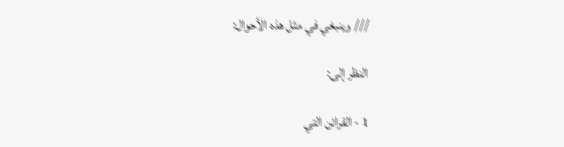/// وينبغي في مثل هذه الأحوال:

النظر إلى:

1 - القرائن التي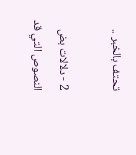تحتف بالخبر ..

2 - دلالات بض النصوص التي قد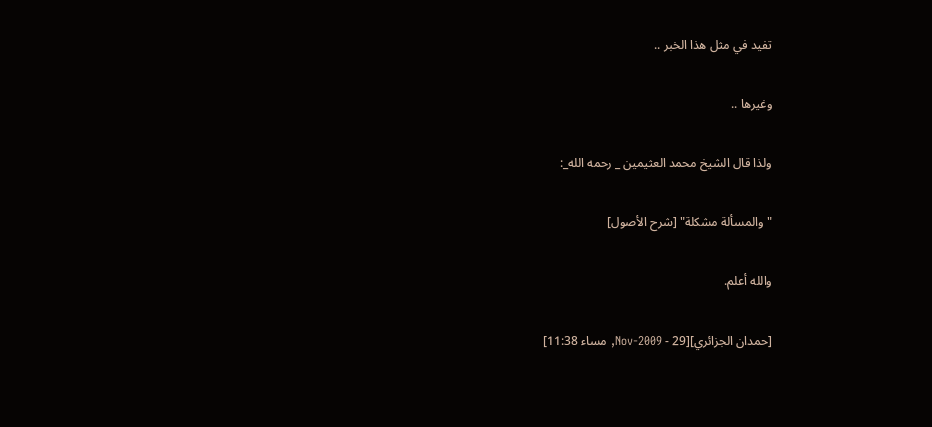تفيد في مثل هذا الخبر ..

وغيرها ..

ولذا قال الشيخ محمد العثيمين _ رحمه الله_:

" والمسألة مشكلة" [شرح الأصول]

والله أعلم.

[حمدان الجزائري][29 - Nov-2009, مساء 11:38]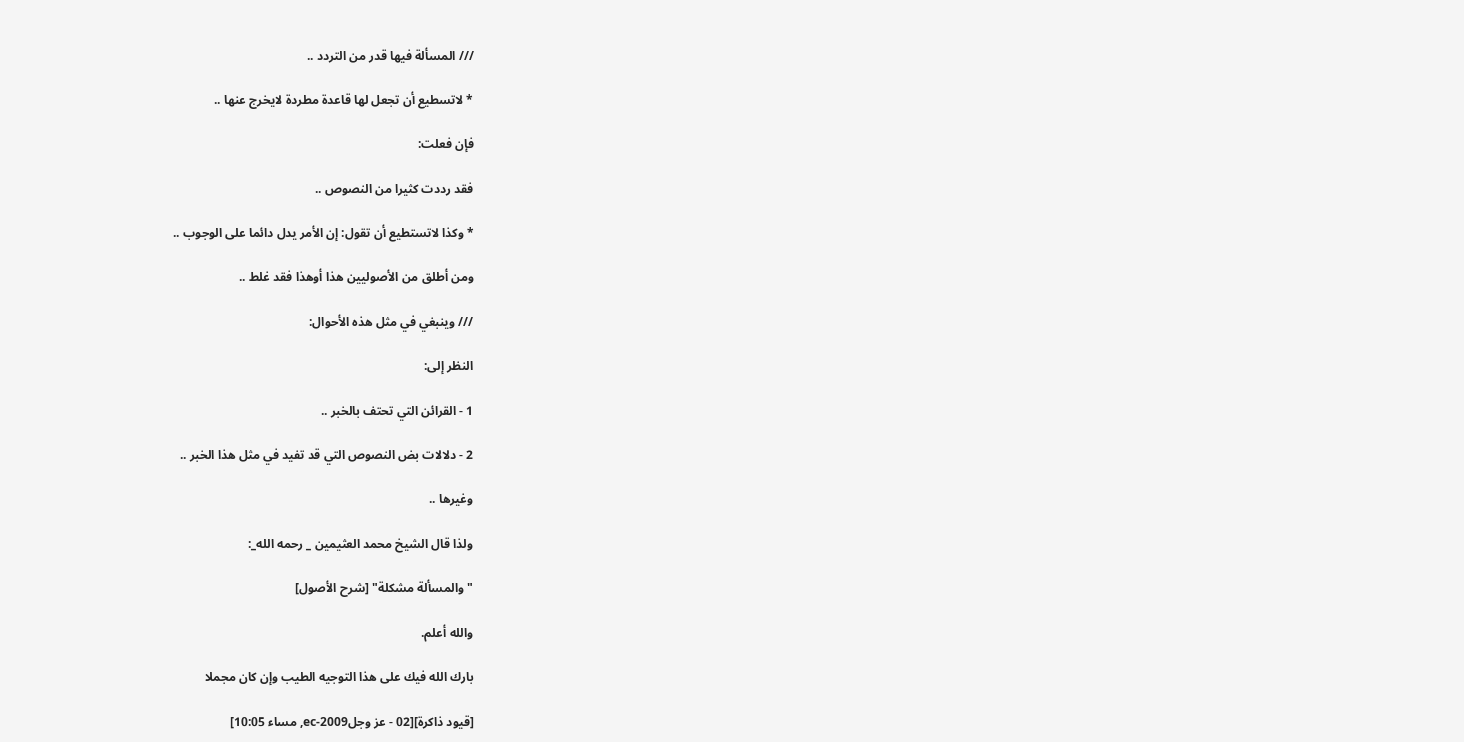/// المسألة فيها قدر من التردد ..

* لاتسطيع أن تجعل لها قاعدة مطردة لايخرج عنها ..

فإن فعلت:

فقد رددت كثيرا من النصوص ..

* وكذا لاتستطيع أن تقول: إن الأمر يدل دائما على الوجوب ..

ومن أطلق من الأصوليين هذا أوهذا فقد غلط ..

/// وينبغي في مثل هذه الأحوال:

النظر إلى:

1 - القرائن التي تحتف بالخبر ..

2 - دلالات بض النصوص التي قد تفيد في مثل هذا الخبر ..

وغيرها ..

ولذا قال الشيخ محمد العثيمين _ رحمه الله_:

" والمسألة مشكلة" [شرح الأصول]

والله أعلم.

بارك الله فيك على هذا التوجيه الطيب وإن كان مجملا

[قيود ذاكرة][02 - عز وجلec-2009, مساء 10:05]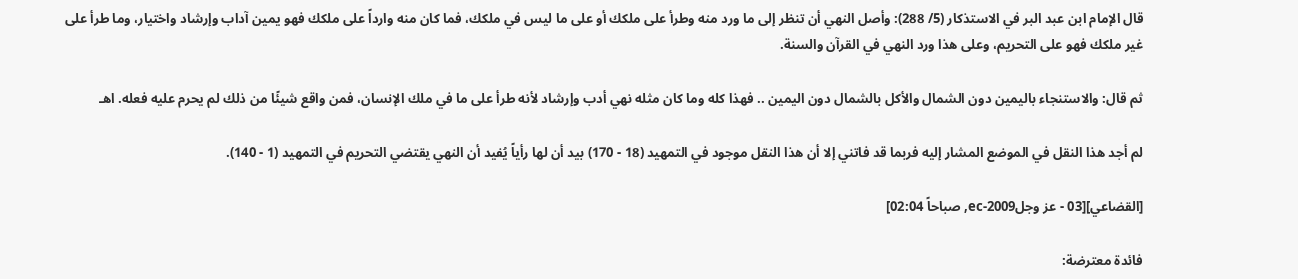قال الإمام ابن عبد البر في الاستذكار (5/ 288): وأصل النهي أن تنظر إلى ما ورد منه وطرأ على ملكك أو على ما ليس في ملكك، فما كان منه وارداً على ملكك فهو يمين آداب وإرشاد واختيار، وما طرأ على غير ملكك فهو على التحريم، وعلى هذا ورد النهي في القرآن والسنة.

ثم قال: والاستنجاء باليمين دون الشمال والأكل بالشمال دون اليمين .. فهذا كله وما كان مثله نهي أدب وإرشاد لأنه طرأ على ما في ملك الإنسان، فمن واقع شيئًا من ذلك لم يحرم عليه فعله. اهـ

لم أجد هذا النقل في الموضع المشار إليه فربما قد فاتني إلا أن هذا النقل موجود في التمهيد (18 - 170) بيد أن لها رأياً يُفيد أن النهي يقتضي التحريم في التمهيد (1 - 140).

[القضاعي][03 - عز وجلec-2009, صباحاً 02:04]

فائدة معترضة: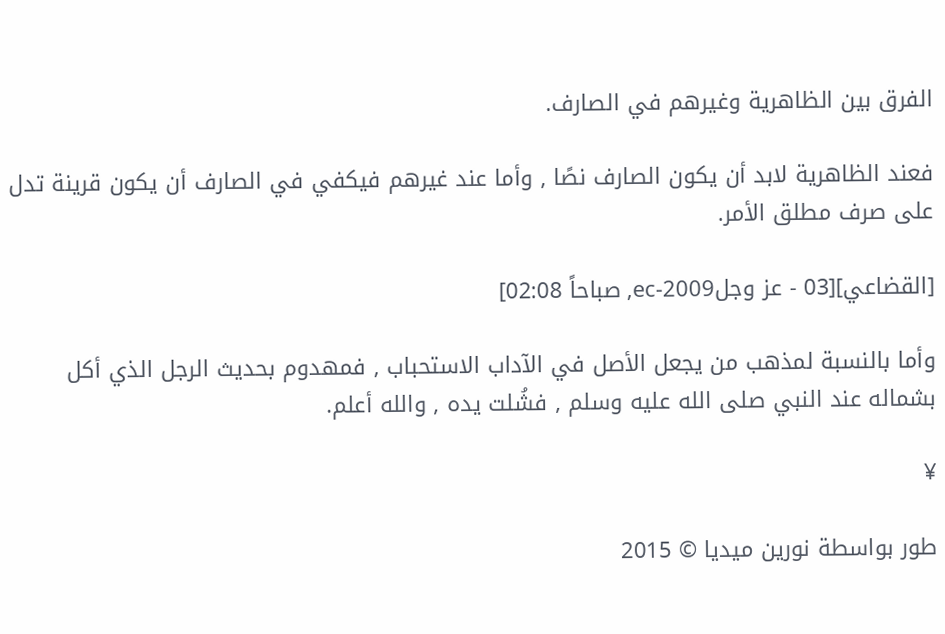الفرق بين الظاهرية وغيرهم في الصارف.

فعند الظاهرية لابد أن يكون الصارف نصًا , وأما عند غيرهم فيكفي في الصارف أن يكون قرينة تدل على صرف مطلق الأمر.

[القضاعي][03 - عز وجلec-2009, صباحاً 02:08]

وأما بالنسبة لمذهب من يجعل الأصل في الآداب الاستحباب , فمهدوم بحديث الرجل الذي أكل بشماله عند النبي صلى الله عليه وسلم , فشُلت يده , والله أعلم.

¥

طور بواسطة نورين ميديا © 2015